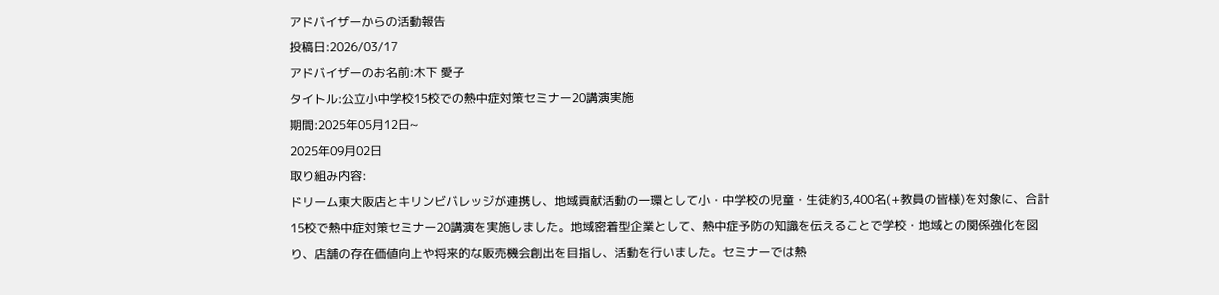アドバイザーからの活動報告
投稿日:2026/03/17
アドバイザーのお名前:木下 愛子
タイトル:公立小中学校15校での熱中症対策セミナー20講演実施
期間:2025年05月12日~
2025年09月02日
取り組み内容:
ドリーム東大阪店とキリンビバレッジが連携し、地域貢献活動の一環として小・中学校の児童・生徒約3,400名(+教員の皆様)を対象に、合計15校で熱中症対策セミナー20講演を実施しました。地域密着型企業として、熱中症予防の知識を伝えることで学校・地域との関係強化を図り、店舗の存在価値向上や将来的な販売機会創出を目指し、活動を行いました。セミナーでは熱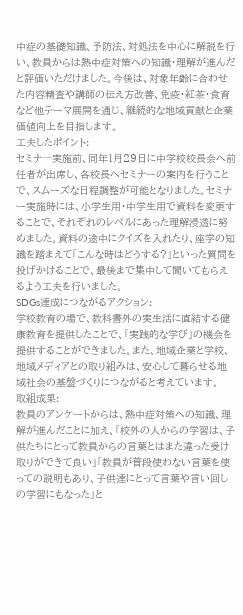中症の基礎知識、予防法、対処法を中心に解説を行い、教員からは熱中症対策への知識・理解が進んだと評価いただけました。今後は、対象年齢に合わせた内容精査や講師の伝え方改善、免疫・紅茶・食育など他テーマ展開を通じ、継続的な地域貢献と企業価値向上を目指します。
工夫したポイント:
セミナ―実施前、同年1月29日に中学校校長会へ前任者が出席し、各校長へセミナーの案内を行うことで、スムーズな日程調整が可能となりました。セミナー実施時には、小学生用・中学生用で資料を変更することで、それぞれのレベルにあった理解浸透に努めました。資料の途中にクイズを入れたり、座学の知識を踏まえて「こんな時はどうする?」といった質問を投げかけることで、最後まで集中して聞いてもらえるよう工夫を行いました。
SDGs達成につながるアクション:
学校教育の場で、教科書外の実生活に直結する健康教育を提供したことで、「実践的な学び」の機会を提供することができました。また、地域企業と学校、地域メディアとの取り組みは、安心して暮らせる地域社会の基盤づくりにつながると考えています。
取組成果:
教員のアンケートからは、熱中症対策への知識、理解が進んだことに加え、「校外の人からの学習は、子供たちにとって教員からの言葉とはまた違った受け取りができて良い」「教員が普段使わない言葉を使っての説明もあり、子供達にとって言葉や言い回しの学習にもなった」と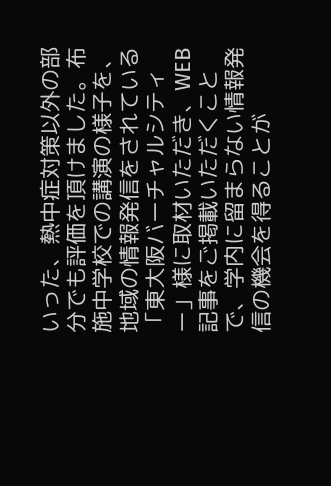いった、熱中症対策以外の部分でも評価を頂けました。布施中学校での講演の様子を、地域の情報発信をされている「東大阪バーチャルシティー」様に取材いただき、WEB記事をご掲載いただくことで、学内に留まらない情報発信の機会を得ることが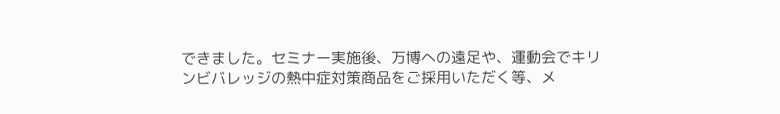できました。セミナー実施後、万博への遠足や、運動会でキリンビバレッジの熱中症対策商品をご採用いただく等、メ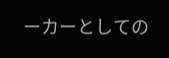ーカーとしての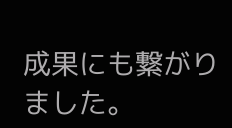成果にも繋がりました。